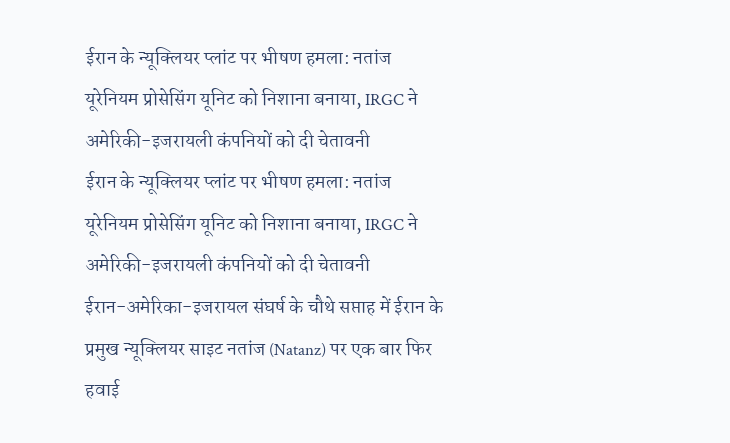ईरान के न्यूक्लियर प्लांट पर भीषण हमला: नतांज यूरेनियम प्रोसेसिंग यूनिट को निशाना बनाया, IRGC ने अमेरिकी-इजरायली कंपनियों को दी चेतावनी
ईरान के न्यूक्लियर प्लांट पर भीषण हमला: नतांज यूरेनियम प्रोसेसिंग यूनिट को निशाना बनाया, IRGC ने अमेरिकी-इजरायली कंपनियों को दी चेतावनी
ईरान-अमेरिका-इजरायल संघर्ष के चौथे सप्ताह में ईरान के प्रमुख न्यूक्लियर साइट नतांज (Natanz) पर एक बार फिर हवाई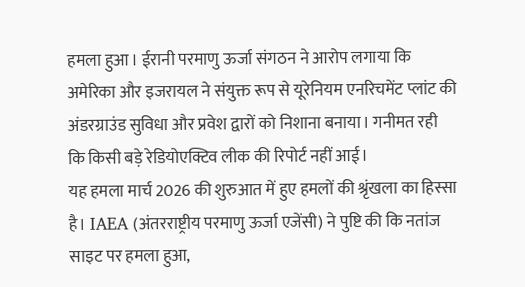हमला हुआ। ईरानी परमाणु ऊर्जा संगठन ने आरोप लगाया कि अमेरिका और इजरायल ने संयुक्त रूप से यूरेनियम एनरिचमेंट प्लांट की अंडरग्राउंड सुविधा और प्रवेश द्वारों को निशाना बनाया। गनीमत रही कि किसी बड़े रेडियोएक्टिव लीक की रिपोर्ट नहीं आई।
यह हमला मार्च 2026 की शुरुआत में हुए हमलों की श्रृंखला का हिस्सा है। IAEA (अंतरराष्ट्रीय परमाणु ऊर्जा एजेंसी) ने पुष्टि की कि नतांज साइट पर हमला हुआ,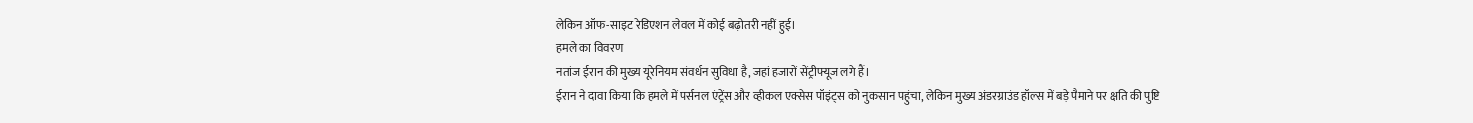लेकिन ऑफ-साइट रेडिएशन लेवल में कोई बढ़ोतरी नहीं हुई।
हमले का विवरण
नतांज ईरान की मुख्य यूरेनियम संवर्धन सुविधा है, जहां हजारों सेंट्रीफ्यूज लगे हैं।
ईरान ने दावा किया कि हमले में पर्सनल एंट्रेंस और व्हीकल एक्सेस पॉइंट्स को नुकसान पहुंचा, लेकिन मुख्य अंडरग्राउंड हॉल्स में बड़े पैमाने पर क्षति की पुष्टि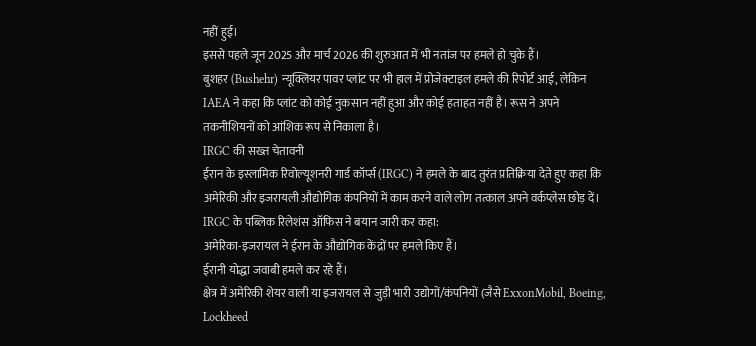नहीं हुई।
इससे पहले जून 2025 और मार्च 2026 की शुरुआत में भी नतांज पर हमले हो चुके हैं।
बुशहर (Bushehr) न्यूक्लियर पावर प्लांट पर भी हाल में प्रोजेक्टाइल हमले की रिपोर्ट आई, लेकिन IAEA ने कहा कि प्लांट को कोई नुकसान नहीं हुआ और कोई हताहत नहीं है। रूस ने अपने तकनीशियनों को आंशिक रूप से निकाला है।
IRGC की सख्त चेतावनी
ईरान के इस्लामिक रिवोल्यूशनरी गार्ड कॉर्प्स (IRGC) ने हमले के बाद तुरंत प्रतिक्रिया देते हुए कहा कि अमेरिकी और इजरायली औद्योगिक कंपनियों में काम करने वाले लोग तत्काल अपने वर्कप्लेस छोड़ दें।
IRGC के पब्लिक रिलेशंस ऑफिस ने बयान जारी कर कहा:
अमेरिका-इजरायल ने ईरान के औद्योगिक केंद्रों पर हमले किए हैं।
ईरानी योद्धा जवाबी हमले कर रहे हैं।
क्षेत्र में अमेरिकी शेयर वाली या इजरायल से जुड़ी भारी उद्योगों/कंपनियों (जैसे ExxonMobil, Boeing, Lockheed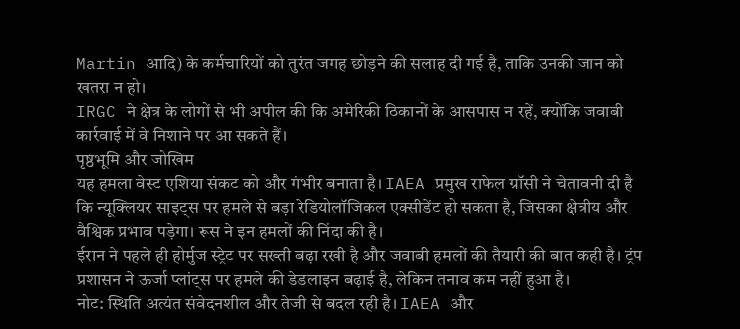Martin आदि) के कर्मचारियों को तुरंत जगह छोड़ने की सलाह दी गई है, ताकि उनकी जान को खतरा न हो।
IRGC ने क्षेत्र के लोगों से भी अपील की कि अमेरिकी ठिकानों के आसपास न रहें, क्योंकि जवाबी कार्रवाई में वे निशाने पर आ सकते हैं।
पृष्ठभूमि और जोखिम
यह हमला वेस्ट एशिया संकट को और गंभीर बनाता है। IAEA प्रमुख राफेल ग्रॉसी ने चेतावनी दी है कि न्यूक्लियर साइट्स पर हमले से बड़ा रेडियोलॉजिकल एक्सीडेंट हो सकता है, जिसका क्षेत्रीय और वैश्विक प्रभाव पड़ेगा। रूस ने इन हमलों की निंदा की है।
ईरान ने पहले ही होर्मुज स्ट्रेट पर सख्ती बढ़ा रखी है और जवाबी हमलों की तैयारी की बात कही है। ट्रंप प्रशासन ने ऊर्जा प्लांट्स पर हमले की डेडलाइन बढ़ाई है, लेकिन तनाव कम नहीं हुआ है।
नोट: स्थिति अत्यंत संवेदनशील और तेजी से बदल रही है। IAEA और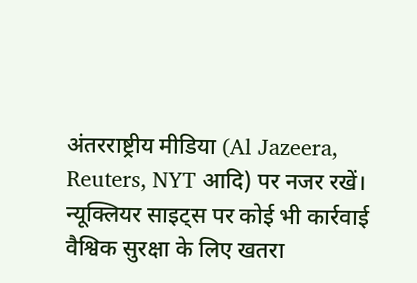अंतरराष्ट्रीय मीडिया (Al Jazeera, Reuters, NYT आदि) पर नजर रखें। न्यूक्लियर साइट्स पर कोई भी कार्रवाई वैश्विक सुरक्षा के लिए खतरा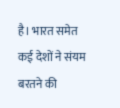है। भारत समेत कई देशों ने संयम बरतने की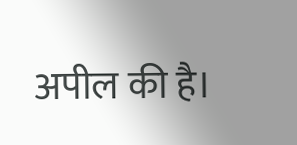अपील की है।